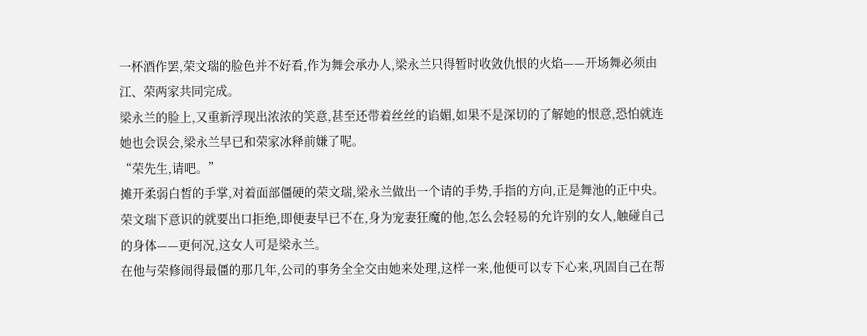一杯酒作罢,荣文瑞的脸色并不好看,作为舞会承办人,梁永兰只得暂时收敛仇恨的火焰——开场舞必须由江、荣两家共同完成。
梁永兰的脸上,又重新浮现出浓浓的笑意,甚至还带着丝丝的谄媚,如果不是深切的了解她的恨意,恐怕就连她也会误会,梁永兰早已和荣家冰释前嫌了呢。
“荣先生,请吧。”
摊开柔弱白皙的手掌,对着面部僵硬的荣文瑞,梁永兰做出一个请的手势,手指的方向,正是舞池的正中央。
荣文瑞下意识的就要出口拒绝,即便妻早已不在,身为宠妻狂魔的他,怎么会轻易的允许别的女人,触碰自己的身体——更何况,这女人可是梁永兰。
在他与荣修闹得最僵的那几年,公司的事务全全交由她来处理,这样一来,他便可以专下心来,巩固自己在帮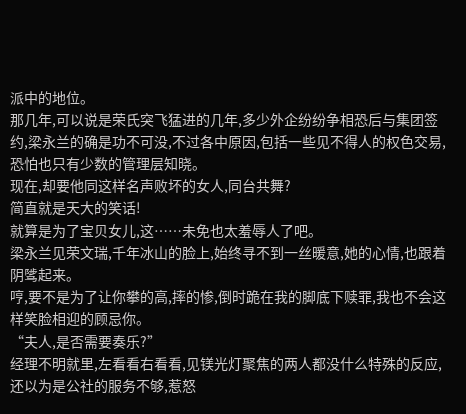派中的地位。
那几年,可以说是荣氏突飞猛进的几年,多少外企纷纷争相恐后与集团签约,梁永兰的确是功不可没,不过各中原因,包括一些见不得人的权色交易,恐怕也只有少数的管理层知晓。
现在,却要他同这样名声败坏的女人,同台共舞?
简直就是天大的笑话!
就算是为了宝贝女儿,这……未免也太羞辱人了吧。
梁永兰见荣文瑞,千年冰山的脸上,始终寻不到一丝暖意,她的心情,也跟着阴骘起来。
哼,要不是为了让你攀的高,摔的惨,倒时跪在我的脚底下赎罪,我也不会这样笑脸相迎的顾忌你。
“夫人,是否需要奏乐?”
经理不明就里,左看看右看看,见镁光灯聚焦的两人都没什么特殊的反应,还以为是公社的服务不够,惹怒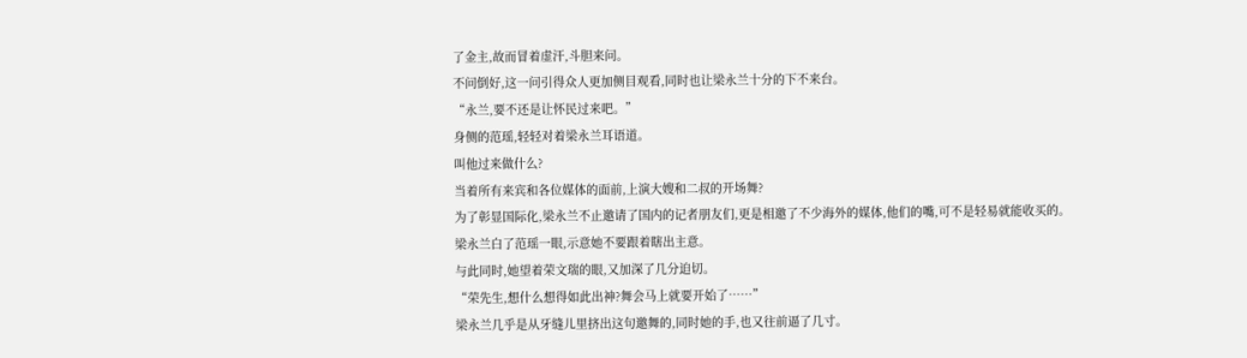了金主,故而冒着虚汗,斗胆来问。
不问倒好,这一问引得众人更加侧目观看,同时也让梁永兰十分的下不来台。
“永兰,要不还是让怀民过来吧。”
身侧的范瑶,轻轻对着梁永兰耳语道。
叫他过来做什么?
当着所有来宾和各位媒体的面前,上演大嫂和二叔的开场舞?
为了彰显国际化,梁永兰不止邀请了国内的记者朋友们,更是相邀了不少海外的媒体,他们的嘴,可不是轻易就能收买的。
梁永兰白了范瑶一眼,示意她不要跟着瞎出主意。
与此同时,她望着荣文瑞的眼,又加深了几分迫切。
“荣先生,想什么想得如此出神?舞会马上就要开始了……”
梁永兰几乎是从牙缝儿里挤出这句邀舞的,同时她的手,也又往前逼了几寸。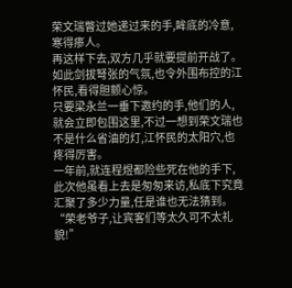荣文瑞瞥过她递过来的手,眸底的冷意,寒得瘆人。
再这样下去,双方几乎就要提前开战了。
如此剑拔弩张的气氛,也令外围布控的江怀民,看得胆颤心惊。
只要梁永兰一垂下邀约的手,他们的人,就会立即包围这里,不过一想到荣文瑞也不是什么省油的灯,江怀民的太阳穴,也疼得厉害。
一年前,就连程煜都险些死在他的手下,此次他虽看上去是匆匆来访,私底下究竟汇聚了多少力量,任是谁也无法猜到。
“荣老爷子,让宾客们等太久可不太礼貌!”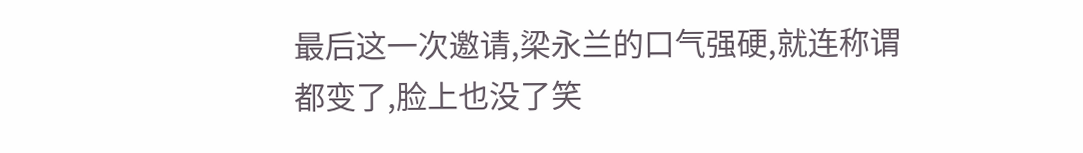最后这一次邀请,梁永兰的口气强硬,就连称谓都变了,脸上也没了笑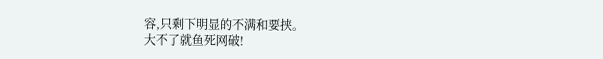容,只剩下明显的不满和要挟。
大不了就鱼死网破!